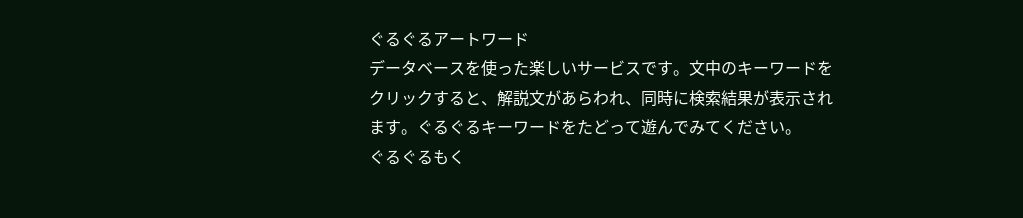ぐるぐるアートワード
データベースを使った楽しいサービスです。文中のキーワードをクリックすると、解説文があらわれ、同時に検索結果が表示されます。ぐるぐるキーワードをたどって遊んでみてください。
ぐるぐるもく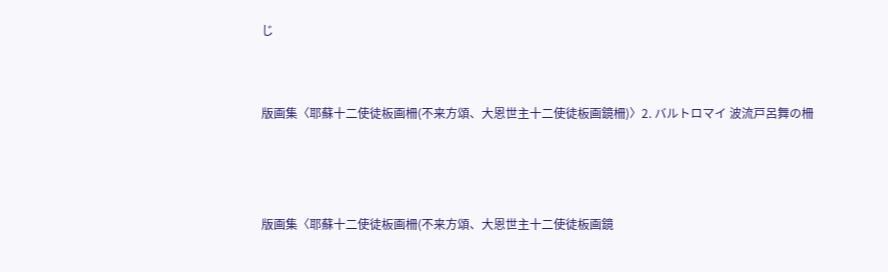じ


版画集〈耶蘇十二使徒板画柵(不来方頌、大恩世主十二使徒板画鏡柵)〉2. バルトロマイ 波流戸呂舞の柵



版画集〈耶蘇十二使徒板画柵(不来方頌、大恩世主十二使徒板画鏡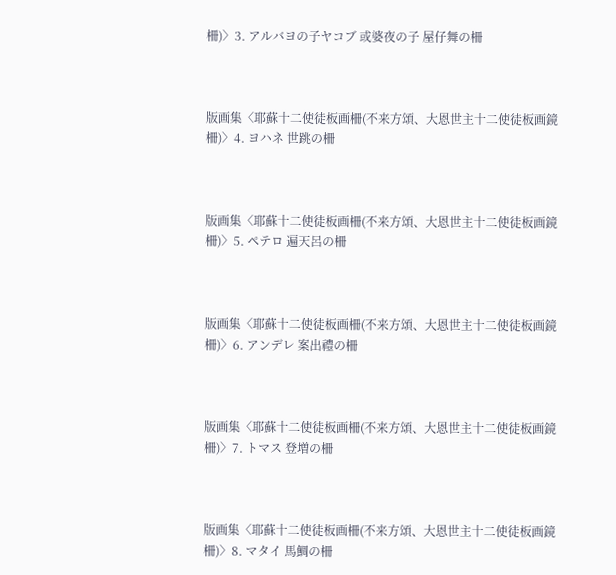柵)〉3. アルバヨの子ヤコブ 或婆夜の子 屋仔舞の柵



版画集〈耶蘇十二使徒板画柵(不来方頌、大恩世主十二使徒板画鏡柵)〉4. ヨハネ 世跳の柵



版画集〈耶蘇十二使徒板画柵(不来方頌、大恩世主十二使徒板画鏡柵)〉5. ペテロ 遍天呂の柵



版画集〈耶蘇十二使徒板画柵(不来方頌、大恩世主十二使徒板画鏡柵)〉6. アンデレ 案出禮の柵



版画集〈耶蘇十二使徒板画柵(不来方頌、大恩世主十二使徒板画鏡柵)〉7. トマス 登増の柵



版画集〈耶蘇十二使徒板画柵(不来方頌、大恩世主十二使徒板画鏡柵)〉8. マタイ 馬鯛の柵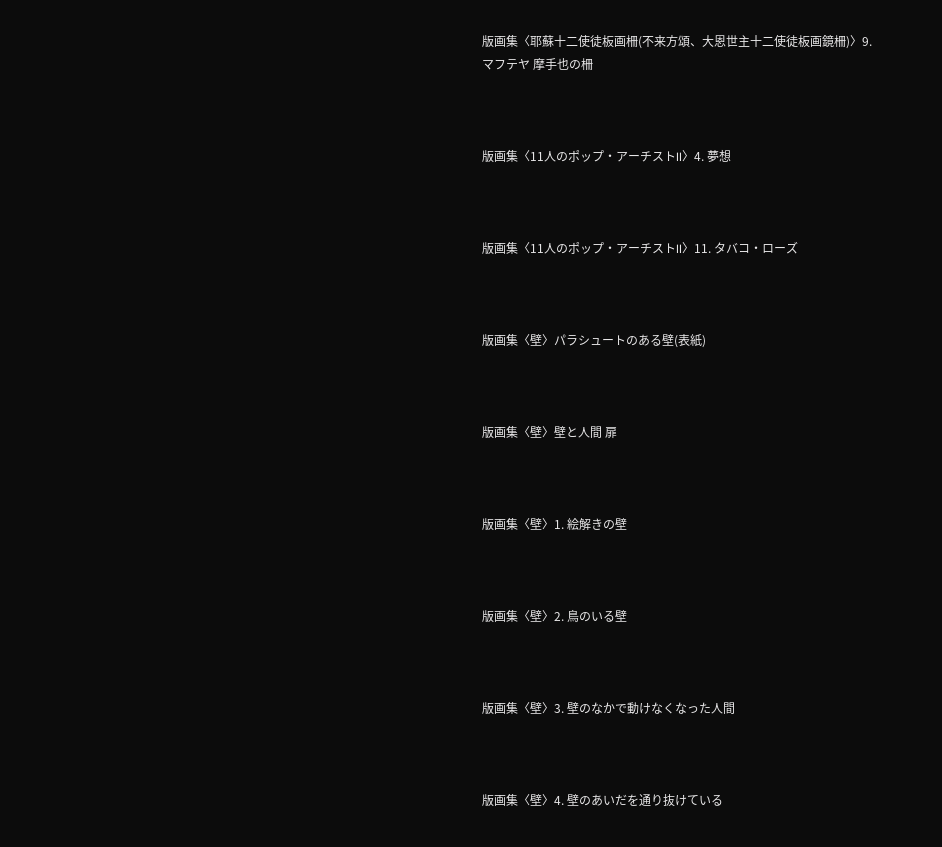版画集〈耶蘇十二使徒板画柵(不来方頌、大恩世主十二使徒板画鏡柵)〉9. マフテヤ 摩手也の柵



版画集〈11人のポップ・アーチストII〉4. 夢想



版画集〈11人のポップ・アーチストII〉11. タバコ・ローズ



版画集〈壁〉パラシュートのある壁(表紙)



版画集〈壁〉壁と人間 扉



版画集〈壁〉1. 絵解きの壁



版画集〈壁〉2. 鳥のいる壁



版画集〈壁〉3. 壁のなかで動けなくなった人間



版画集〈壁〉4. 壁のあいだを通り抜けている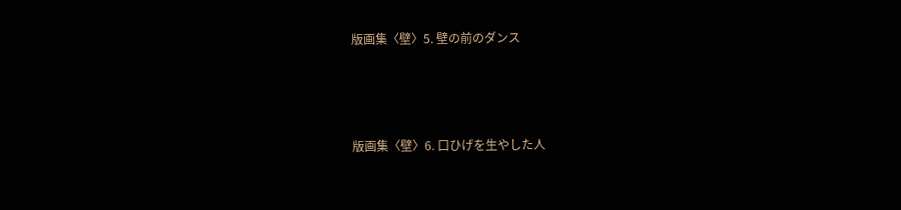版画集〈壁〉5. 壁の前のダンス



版画集〈壁〉6. 口ひげを生やした人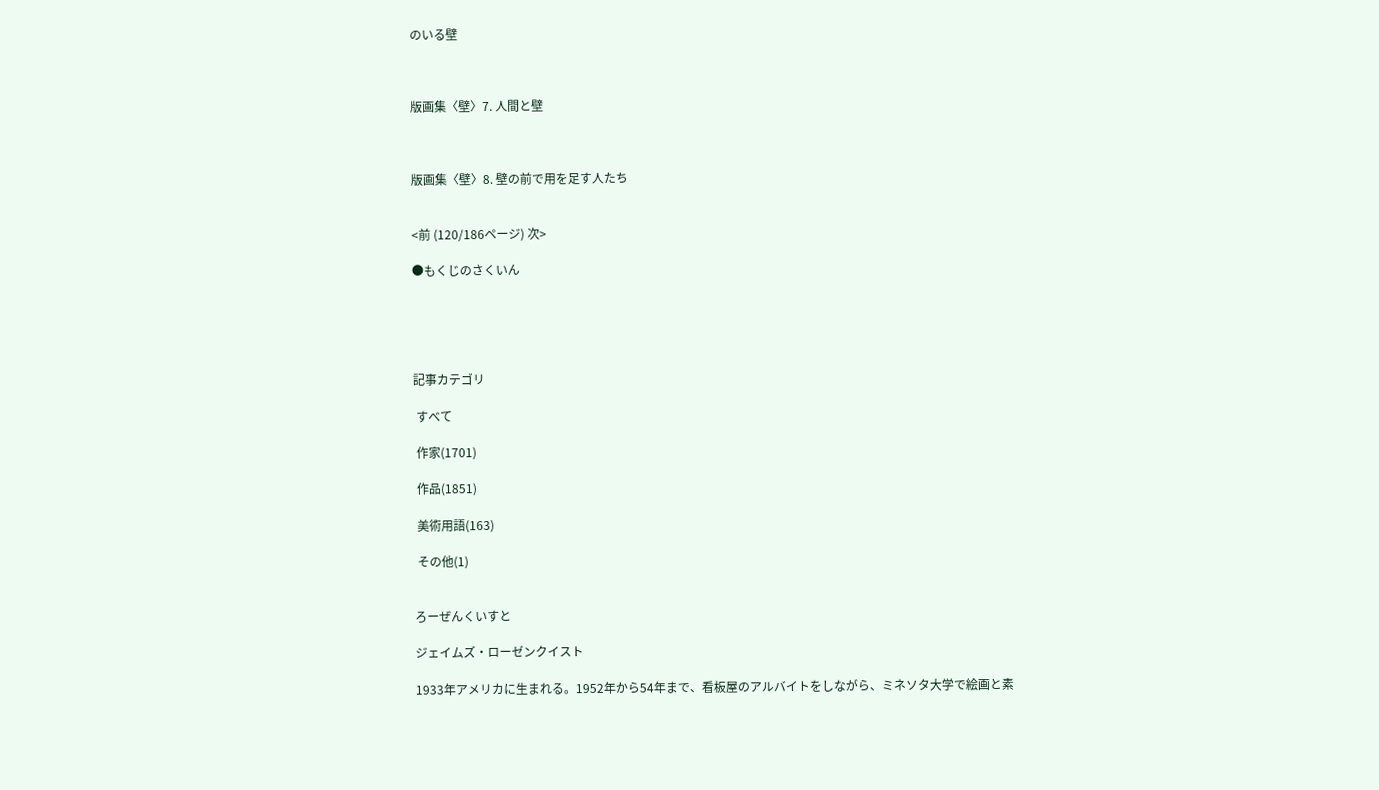のいる壁



版画集〈壁〉7. 人間と壁



版画集〈壁〉8. 壁の前で用を足す人たち


<前 (120/186ページ) 次>

●もくじのさくいん





記事カテゴリ

 すべて

 作家(1701)

 作品(1851)

 美術用語(163)

 その他(1)


ろーぜんくいすと

ジェイムズ・ローゼンクイスト

1933年アメリカに生まれる。1952年から54年まで、看板屋のアルバイトをしながら、ミネソタ大学で絵画と素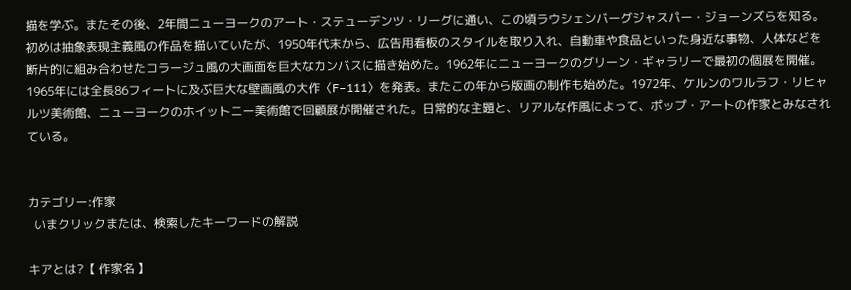描を学ぶ。またその後、2年間ニューヨークのアート・ステューデンツ・リーグに通い、この頃ラウシェンバーグジャスパー・ジョーンズらを知る。初めは抽象表現主義風の作品を描いていたが、1950年代末から、広告用看板のスタイルを取り入れ、自動車や食品といった身近な事物、人体などを断片的に組み合わせたコラージュ風の大画面を巨大なカンバスに描き始めた。1962年にニューヨークのグリーン・ギャラリーで最初の個展を開催。1965年には全長86フィートに及ぶ巨大な壁画風の大作〈F−111〉を発表。またこの年から版画の制作も始めた。1972年、ケルンのワルラフ・リヒャルツ美術館、ニューヨークのホイットニー美術館で回顧展が開催された。日常的な主題と、リアルな作風によって、ポップ・アートの作家とみなされている。


カテゴリー:作家
  いまクリックまたは、検索したキーワードの解説

キアとは?【 作家名 】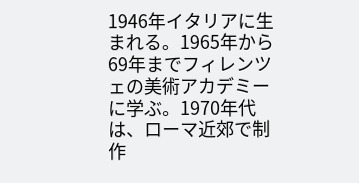1946年イタリアに生まれる。1965年から69年までフィレンツェの美術アカデミーに学ぶ。1970年代は、ローマ近郊で制作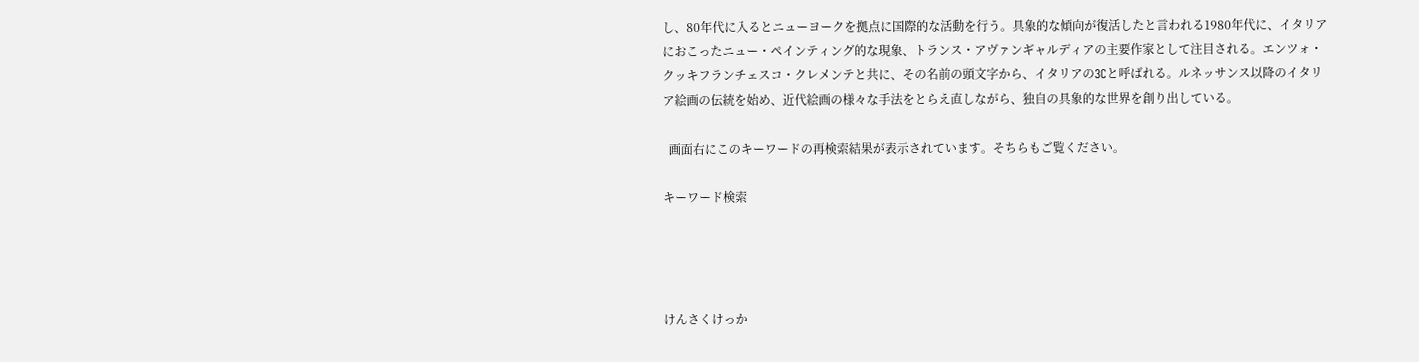し、80年代に入るとニューヨークを拠点に国際的な活動を行う。具象的な傾向が復活したと言われる1980年代に、イタリアにおこったニュー・ペインティング的な現象、トランス・アヴァンギャルディアの主要作家として注目される。エンツォ・クッキフランチェスコ・クレメンテと共に、その名前の頭文字から、イタリアの3Cと呼ばれる。ルネッサンス以降のイタリア絵画の伝統を始め、近代絵画の様々な手法をとらえ直しながら、独自の具象的な世界を創り出している。

  画面右にこのキーワードの再検索結果が表示されています。そちらもご覧ください。

キーワード検索




けんさくけっか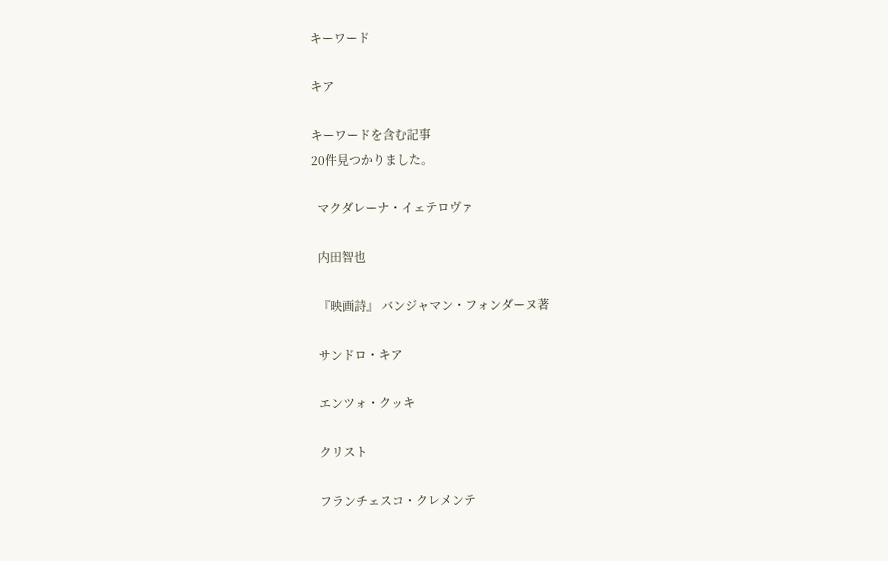キーワード

キア

キーワードを含む記事
20件見つかりました。

  マクダレーナ・イェテロヴァ

  内田智也

  『映画詩』 バンジャマン・フォンダーヌ著

  サンドロ・キア

  エンツォ・クッキ

  クリスト

  フランチェスコ・クレメンテ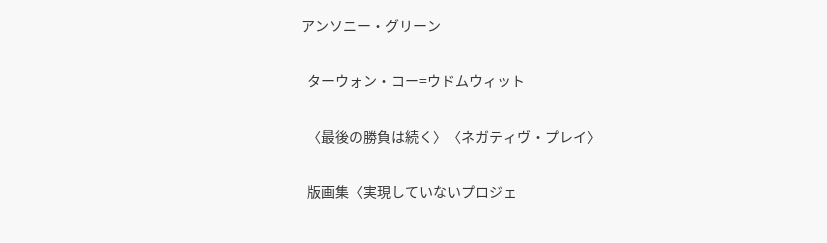アンソニー・グリーン

  ターウォン・コー=ウドムウィット

  〈最後の勝負は続く〉〈ネガティヴ・プレイ〉

  版画集〈実現していないプロジェ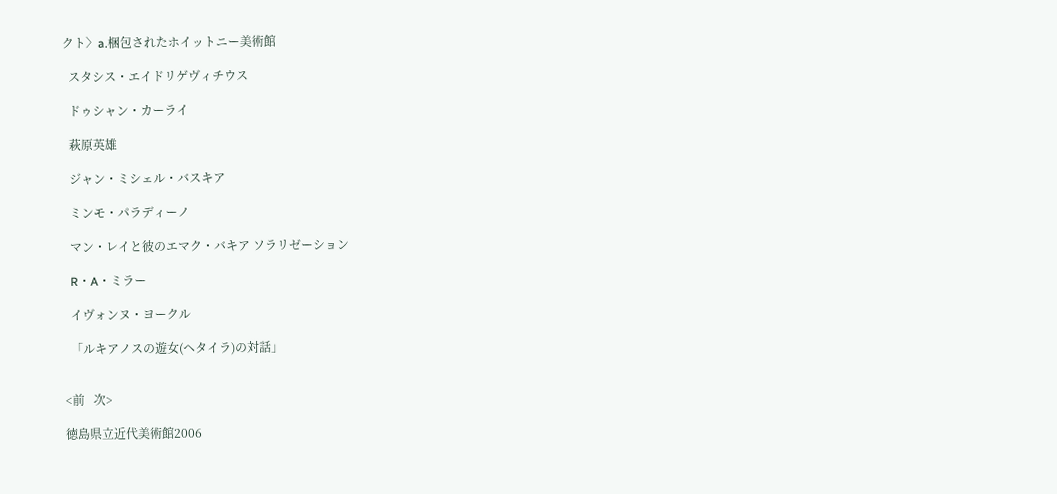クト〉a.梱包されたホイットニー美術館

  スタシス・エイドリゲヴィチウス

  ドゥシャン・カーライ

  萩原英雄

  ジャン・ミシェル・バスキア

  ミンモ・パラディーノ

  マン・レイと彼のエマク・バキア ソラリゼーション

  R・A・ミラー

  イヴォンヌ・ヨークル

  「ルキアノスの遊女(ヘタイラ)の対話」


<前   次>

徳島県立近代美術館2006